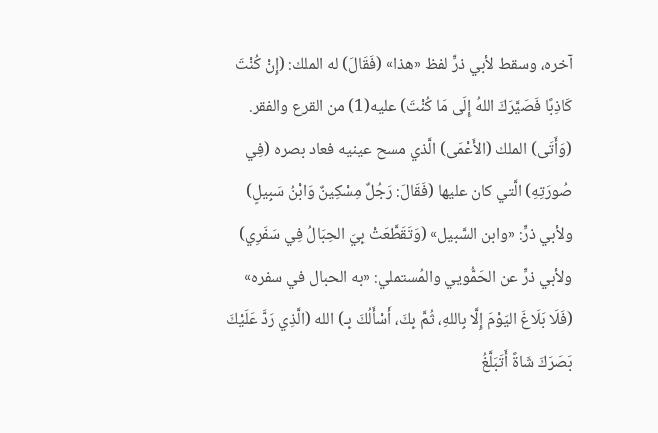آخره، وسقط لأبي ذرٍّ لفظ «هذا» (فَقَالَ) له الملك: (إِنْ كُنْتَ كَاذِبًا فَصَيَّرَكَ اللهُ إِلَى مَا كُنْتَ) عليه(1) من القرع والفقر.
(وَأَتَى) الملك (الأَعْمَى) الَّذي مسح عينيه فعاد بصره (فِي صُورَتِهِ) الَّتي كان عليها (فَقَالَ: رَجُلٌ مِسْكِينٌ وَابْنُ سَبِيلٍ) ولأبي ذرٍّ: «وابن السَّبيل» (وَتَقَطَّعَتْ بِيَ الحِبَالُ فِي سَفَرِي) ولأبي ذرٍّ عن الحَمُّويي والمُستملي: «به الحبال في سفره» (فَلَا بَلَاغَ اليَوْمَ إِلَّا بِاللهِ، ثُمَّ بِكَ، أَسْأَلُكَ بِـ) الله (الَّذِي رَدَّ عَلَيْكَ بَصَرَكَ شَاةً أَتَبَلَّغُ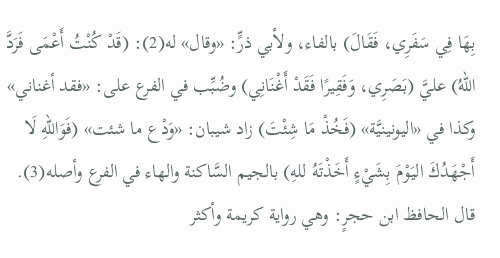بِهَا فِي سَفَرِي، فَقَالَ) بالفاء، ولأبي ذرٍّ: «وقال» له(2): (قَدْ كُنْتُ أَعْمَى فَرَدَّ اللهُ) عليَّ (بَصَرِي، وَفَقِيرًا فَقَدْ أَغْنَانِي) وضُبِّب في الفرع على: «فقد أغناني» وكذا في «اليونينيَّة» (فَخُذْ مَا شِئْتَ) زاد شيبان: «وَدْع ما شئت» (فَوَاللهِ لَا أَجْهَدُكَ اليَوْمَ بِشَيْءٍ أَخَذْتَهُ للهِ) بالجيم السَّاكنة والهاء في الفرع وأصله(3). قال الحافظ ابن حجرٍ: وهي رواية كريمة وأكثر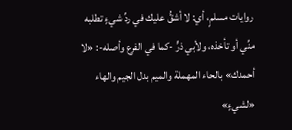روايات مسلمٍ، أي: لا أشقُّ عليك في ردِّ شيءٍ تطلبه منِّي أو تأخذه، ولأبي ذرٍّ -كما في الفرع وأصله-: «لا أحمدك» بالحاء المهملة والميم بدل الجيم والهاء «لشيءٍ»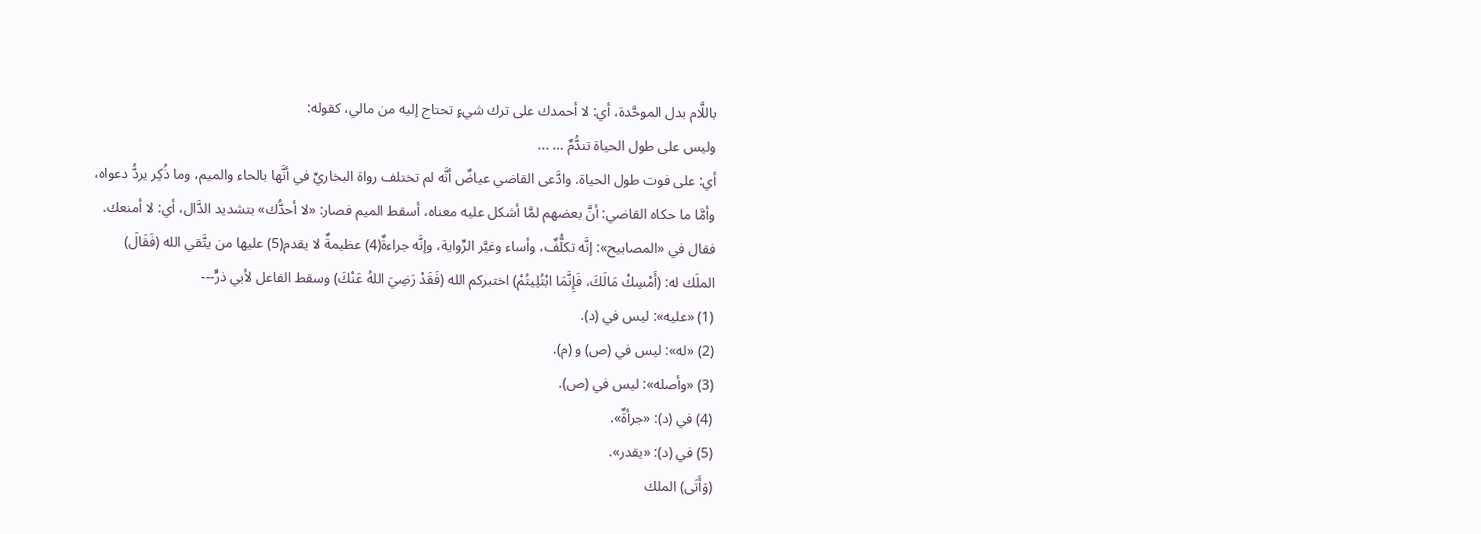باللَّام بدل الموحَّدة، أي: لا أحمدك على ترك شيءٍ تحتاج إليه من مالي، كقوله:
وليس على طول الحياة تندُّمٌ … ...
أي: على فوت طول الحياة. وادَّعى القاضي عياضٌ أنَّه لم تختلف رواة البخاريِّ في أنَّها بالحاء والميم، وما ذُكِر يردُّ دعواه، وأمَّا ما حكاه القاضي: أنَّ بعضهم لمَّا أشكل عليه معناه، أسقط الميم فصار: «لا أحدُّك» بتشديد الدَّال، أي: لا أمنعك. فقال في «المصابيح»: إنَّه تكلُّفٌ، وأساء وغيَّر الرِّواية، وإنَّه جراءةٌ(4) عظيمةٌ لا يقدم(5) عليها من يتَّقي الله (فَقَالَ) الملَك له: (أَمْسِكْ مَالَكَ، فَإِنَّمَا ابْتُلِيتُمْ) اختبركم الله (فَقَدْ رَضِيَ اللهُ عَنْكَ) وسقط الفاعل لأبي ذرٍّ---
(1) «عليه»: ليس في (د).
(2) «له»: ليس في (ص) و (م).
(3) «وأصله»: ليس في (ص).
(4) في (د): «جرأةٌ».
(5) في (د): «يقدر».
(وَأَتَى) الملك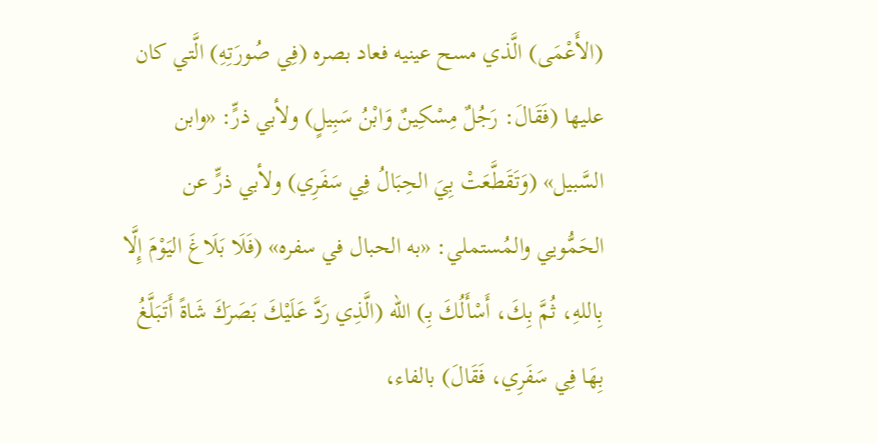(الأَعْمَى) الَّذي مسح عينيه فعاد بصره (فِي صُورَتِهِ) الَّتي كان عليها (فَقَالَ: رَجُلٌ مِسْكِينٌ وَابْنُ سَبِيلٍ) ولأبي ذرٍّ: «وابن السَّبيل» (وَتَقَطَّعَتْ بِيَ الحِبَالُ فِي سَفَرِي) ولأبي ذرٍّ عن الحَمُّويي والمُستملي: «به الحبال في سفره» (فَلَا بَلَاغَ اليَوْمَ إِلَّا بِاللهِ، ثُمَّ بِكَ، أَسْأَلُكَ بِـ) الله (الَّذِي رَدَّ عَلَيْكَ بَصَرَكَ شَاةً أَتَبَلَّغُ بِهَا فِي سَفَرِي، فَقَالَ) بالفاء،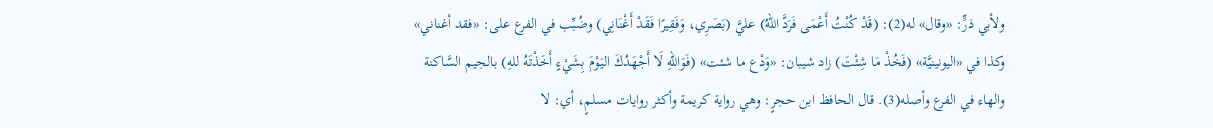ولأبي ذرٍّ: «وقال» له(2): (قَدْ كُنْتُ أَعْمَى فَرَدَّ اللهُ) عليَّ (بَصَرِي، وَفَقِيرًا فَقَدْ أَغْنَانِي) وضُبِّب في الفرع على: «فقد أغناني» وكذا في «اليونينيَّة» (فَخُذْ مَا شِئْتَ) زاد شيبان: «وَدْع ما شئت» (فَوَاللهِ لَا أَجْهَدُكَ اليَوْمَ بِشَيْءٍ أَخَذْتَهُ للهِ) بالجيم السَّاكنة والهاء في الفرع وأصله(3). قال الحافظ ابن حجرٍ: وهي رواية كريمة وأكثر روايات مسلمٍ، أي: لا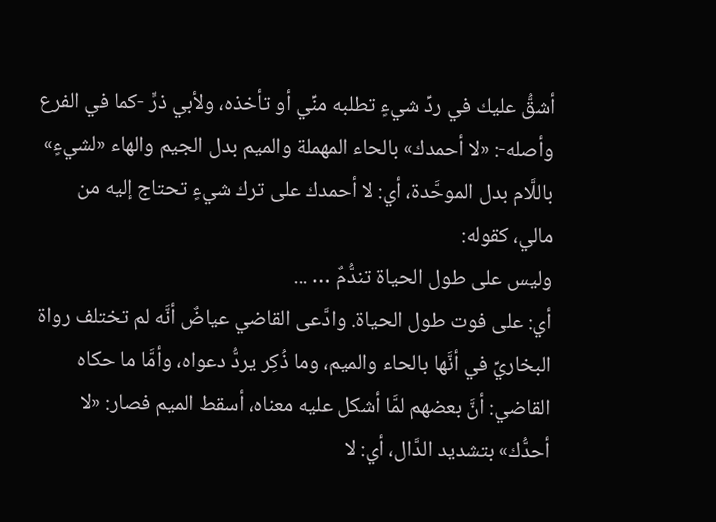أشقُّ عليك في ردِّ شيءٍ تطلبه منِّي أو تأخذه، ولأبي ذرٍّ -كما في الفرع وأصله-: «لا أحمدك» بالحاء المهملة والميم بدل الجيم والهاء «لشيءٍ» باللَّام بدل الموحَّدة، أي: لا أحمدك على ترك شيءٍ تحتاج إليه من مالي، كقوله:
وليس على طول الحياة تندُّمٌ … ...
أي: على فوت طول الحياة. وادَّعى القاضي عياضٌ أنَّه لم تختلف رواة البخاريِّ في أنَّها بالحاء والميم، وما ذُكِر يردُّ دعواه، وأمَّا ما حكاه القاضي: أنَّ بعضهم لمَّا أشكل عليه معناه، أسقط الميم فصار: «لا أحدُّك» بتشديد الدَّال، أي: لا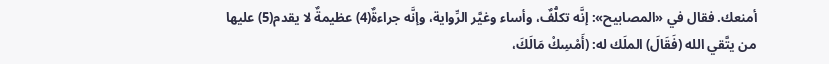أمنعك. فقال في «المصابيح»: إنَّه تكلُّفٌ، وأساء وغيَّر الرِّواية، وإنَّه جراءةٌ(4) عظيمةٌ لا يقدم(5) عليها من يتَّقي الله (فَقَالَ) الملَك له: (أَمْسِكْ مَالَكَ،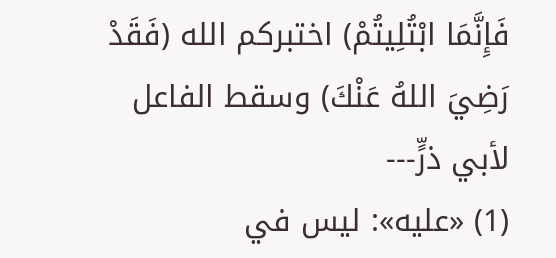فَإِنَّمَا ابْتُلِيتُمْ) اختبركم الله (فَقَدْ رَضِيَ اللهُ عَنْكَ) وسقط الفاعل لأبي ذرٍّ---
(1) «عليه»: ليس في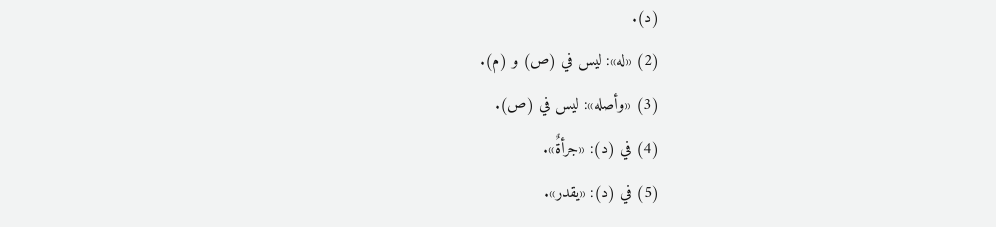(د).
(2) «له»: ليس في (ص) و (م).
(3) «وأصله»: ليس في (ص).
(4) في (د): «جرأةٌ».
(5) في (د): «يقدر».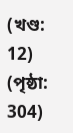(খণ্ড: 12) (পৃষ্ঠা: 304)